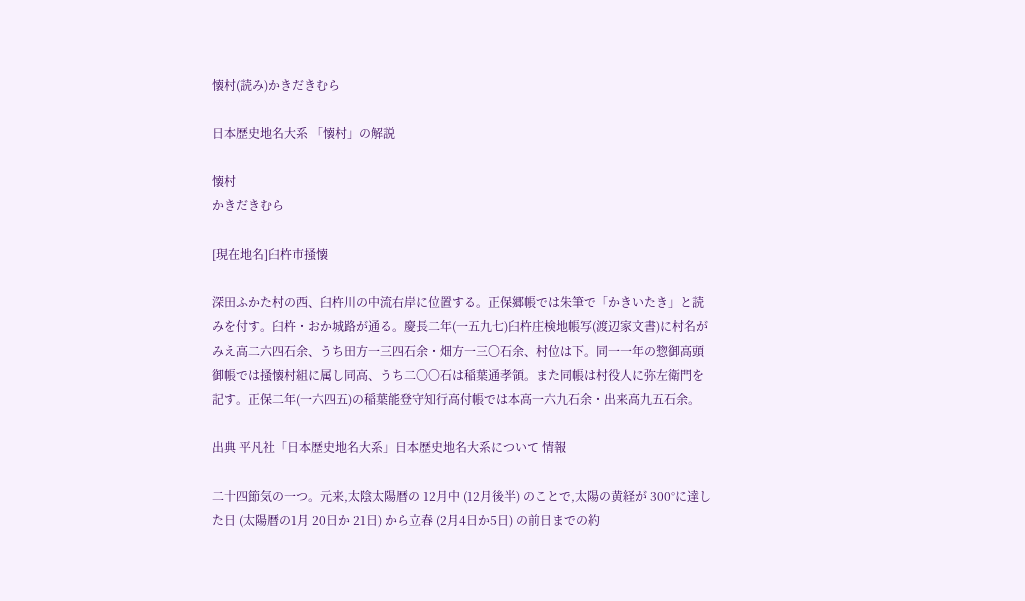懐村(読み)かきだきむら

日本歴史地名大系 「懐村」の解説

懐村
かきだきむら

[現在地名]臼杵市掻懐

深田ふかた村の西、臼杵川の中流右岸に位置する。正保郷帳では朱筆で「かきいたき」と読みを付す。臼杵・おか城路が通る。慶長二年(一五九七)臼杵庄検地帳写(渡辺家文書)に村名がみえ高二六四石余、うち田方一三四石余・畑方一三〇石余、村位は下。同一一年の惣御高頭御帳では掻懐村組に属し同高、うち二〇〇石は稲葉通孝領。また同帳は村役人に弥左衛門を記す。正保二年(一六四五)の稲葉能登守知行高付帳では本高一六九石余・出来高九五石余。

出典 平凡社「日本歴史地名大系」日本歴史地名大系について 情報

二十四節気の一つ。元来,太陰太陽暦の 12月中 (12月後半) のことで,太陽の黄経が 300°に達した日 (太陽暦の1月 20日か 21日) から立春 (2月4日か5日) の前日までの約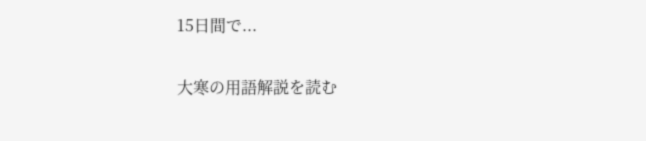15日間で...

大寒の用語解説を読む